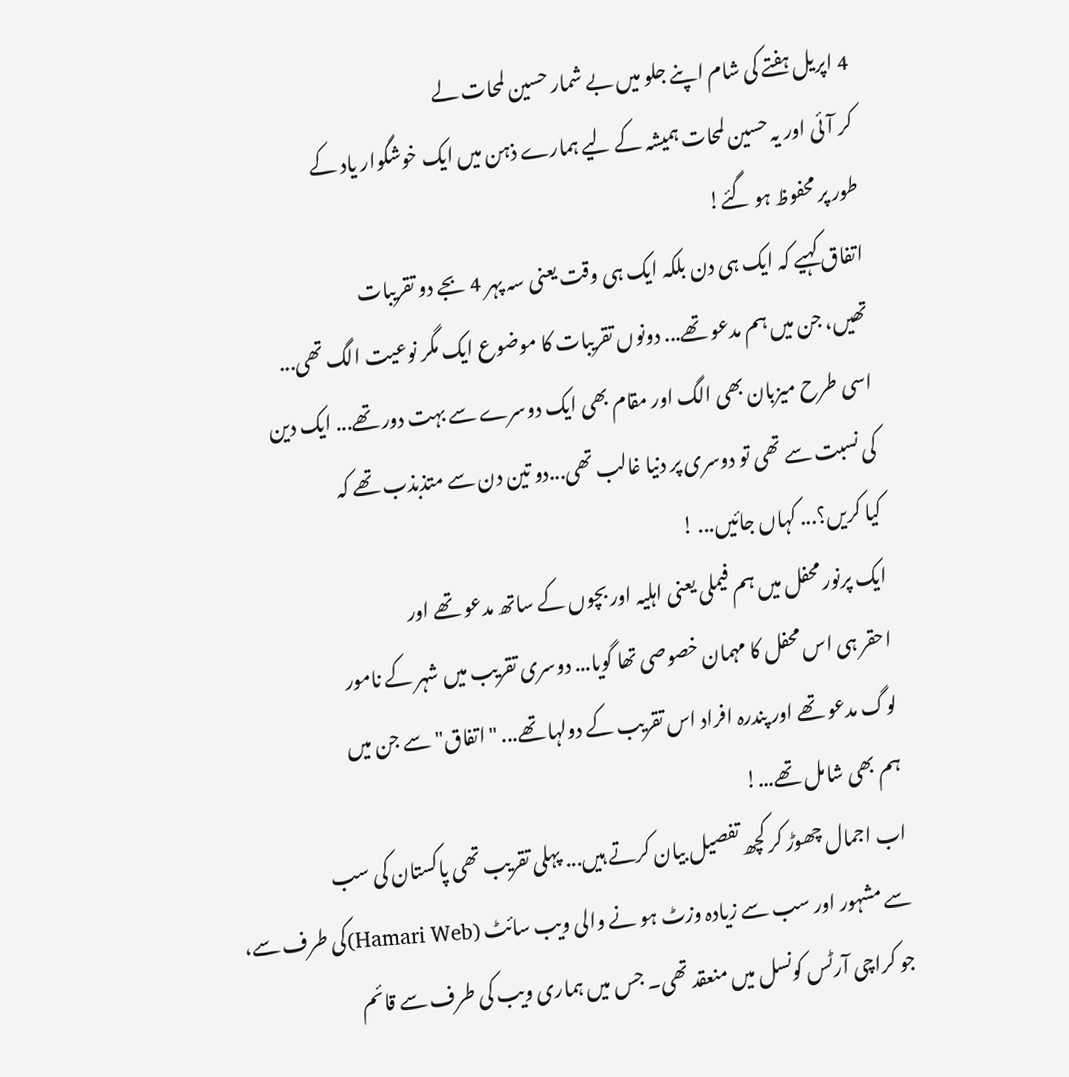4 اپریل ہفتے کی شام اپنے جلو میں بے شمار حسین لمحات لے
کر آئی اور یہ حسین لمحات ہمیشہ کے لیے ہمارے ذہن میں ایک خوشگوار یاد کے
طور پر محفوظ ہو گئے!
اتفاق کہیے کہ ایک ہی دن بلکہ ایک ہی وقت یعنی سہ پہر 4 بجے دو تقریبات
تھیں، جن میں ہم مدعو تھے... دونوں تقریبات کا موضوع ایک مگر نوعیت الگ تھی...
اسی طرح میزبان بھی الگ اور مقام بھی ایک دوسرے سے بہت دور تھے... ایک دین
کی نسبت سے تھی تو دوسری پر دنیا غالب تھی...دو تین دن سے متذبذب تھے کہ
کیا کریں؟... کہاں جائیں... !
ایک پرنور محفل میں ہم فیملی یعنی اہلیہ اور بچوں کے ساتھ مدعو تھے اور
احقر ہی اس محفل کا مہمان خصوصی تھا گویا... دوسری تقریب میں شہر کے نامور
لوگ مدعو تھے اور پندرہ افراد اس تقریب کے دولہا تھے... "اتفاق" سے جن میں
ہم بھی شامل تھے...!
اب اجمال چھوڑ کر کچھ تفصیل بیان کرتے ہیں... پہلی تقریب تھی پاکستان کی سب
سے مشہور اور سب سے زیادہ وزٹ ہو نے والی ویب سائٹ (Hamari Web)کی طرف سے،
جو کراچی آرٹس کونسل میں منعقد تھی۔ جس میں ہماری ویب کی طرف سے قائم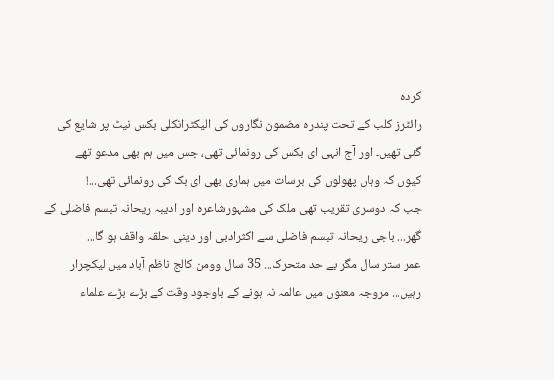کردہ
رائٹرز کلب کے تحت پندرہ مضمون نگاروں کی الیکٹرانکلی بکس نیٹ پر شایع کی
گئی تھیں۔ اور آج انہی ای بکس کی رونمائی تھی، جس میں ہم بھی مدعو تھے
کیوں کہ وہاں پھولوں کی برسات میں ہماری بھی ای بک کی رونمائی تھی...!
جب کہ دوسری تقریب تھی ملک کی مشہورشاعرہ اور ادیبہ ریحانہ تبسم فاضلی کے
گھر... باجی ریحانہ تبسم فاضلی سے اکثرادبی اور دینی حلقہ واقف ہو گا...
عمر ستر سال مگر بے حد متحرک... 35 سال وومن کالج ناظم آباد میں لیکچرار
رہیں... مروجہ معنوں میں عالمہ نہ ہونے کے باوجود وقت کے بڑے بڑے علماء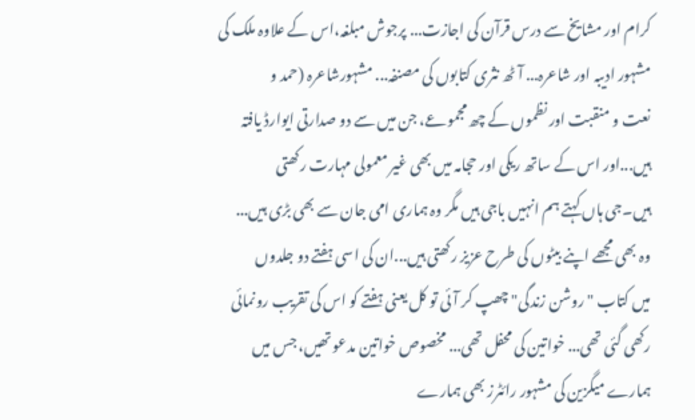کرام اور مشایخ سے درس قرآن کی اجازت... پرجوش مبلغہ،اس کے علاوہ ملک کی
مشہور ادیبہ اور شاعرہ... آٹھ نثری کتابوں کی مصنفہ... مشہورشاعرہ (حمد و
نعت و منقبت اور نظموں کے چھ مجموعے، جن میں سے دو صدارتی ایوارڈ یافتہ
ہیں...اور اس کے ساتھ ریکی اور حجامہ میں بھی غیر معمولی مہارت رکھتی
ہیں۔جی ہاں کہتے ہم انہیں باجی ہیں مگر وہ ہماری امی جان سے بھی بڑی ہیں...
وہ بھی مجھے اپنے بیٹوں کی طرح عزیز رکھتی ہیں...ان کی اسی ہفتے دو جلدوں
میں کتاب "روشن زندگی" چھپ کر آئی تو کل یعنی ہفتے کو اس کی تقریب رونمائی
رکھی گئی تھی... خواتین کی محفل تھی... مخصوص خواتین مدعو تھیں، جس میں
ہمارے میگزین کی مشہور رائٹرز بھی ہمارے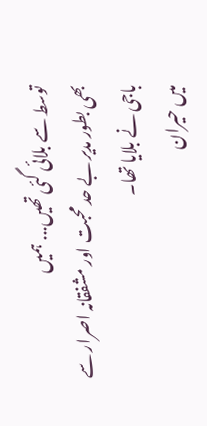توسط سے بلائی گئی تھیں... ہمیں
بھی بطور مدیر بے حد محبت اور مشفقانہ اصرار سے باجی نے بلایا تھا۔
میں حیران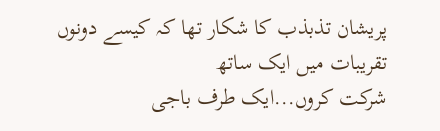پریشان تذبذب کا شکار تھا کہ کیسے دونوں تقریبات میں ایک ساتھ
شرکت کروں...ایک طرف باجی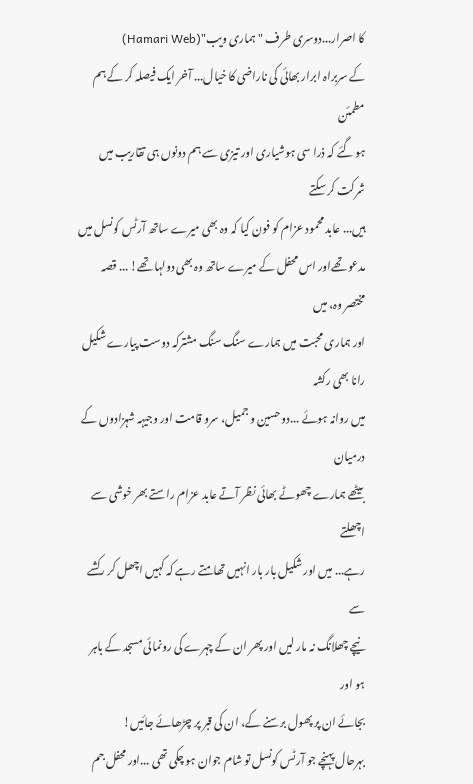کا اصرار...دوسری طرف " ہماری ویب"(Hamari Web)
کے سربراہ ابرار بھائی کی ناراضی کا خیال... آخر ایک فیصلہ کر کے ہم مطمئن
ہو گئے کہ ذرا سی ہوشیاری اور تیزی سے ہم دونوں ہی تقاریب میں شرکت کر سکتے
ہیں... عابد محمود عزام کو فون کیا کہ وہ بھی میرے ساتھ آرٹس کونسل میں
مدعو تھےاور اس محفل کے میرے ساتھ وہ بھی دولہا تھے! ... قصہ مختصر وہ، میں
اور ہماری محبت میں ہمارے سنگ سنگ مشترکہ دوست پیارے شکیل رانا بھی رکشہ
میں روانہ ہوئے ...دو حسین و جمیل، سرو قامت اور وجیہہ شہزادوں کے درمیان
بیٹھے ہمارے چھوٹے بھائی نظر آتے عابد عزام راستے بھر خوشی سے اچھلتے
رہے... میں اور شکیل بار بار انہیں تھامتے رہے کہ کہیں اچھل کر رکشے سے
نیچے چھلانگ نہ مار لیں اور پھر ان کے چہرے کی رونمائی مسجد کے باہر ہو اور
بجائے ان پر پھول برسنے کے، ان کی قبر پر چڑھائے جائیں!
بہرحال پہنچے جو آرٹس کونسل تو شام جوان ہو چکی تھی ...اور محفل جم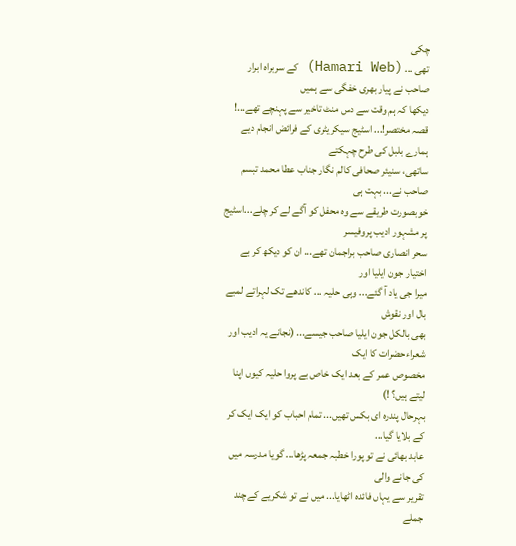چکی
تھی ... (Hamari Web) کے سربراہ ابرار صاحب نے پیار بھری خفگی سے ہمیں
دیکھا کہ ہم وقت سے دس منٹ تاخیر سے پہنچے تھے...!
قصہ مختصر!... اسٹیج سیکریٹری کے فرائض انجام دیے ہمارے بلبل کی طرح چہکتے
ساتھی، سنیئر صحافی کالم نگار جناب عطا محمد تبسم صاحب نے... بہت ہی
خوبصورت طریقے سے وہ محفل کو آگے لے کر چلے...اسٹیج پر مشہور ادیب پروفیسر
سحر انصاری صاحب براجمان تھے... ان کو دیکھ کر بے اختیار جون ایلیا اور
میرا جی یاد آ گئے... وہی حلیہ ... کاندھے تک لہراتے لمبے بال اور نقوش
بھی بالکل جون ایلیا صاحب جیسے... (نجانے یہ ادیب اور شعراءحضرات کا ایک
مخصوص عمر کے بعد ایک خاص بے پروا حلیہ کیوں اپنا لیتے ہیں؟ !)
بہرحال پندرہ ای بکس تھیں... تمام احباب کو ایک ایک کر کے بلایا گیا...
عابد بھائی نے تو پورا خطبہ جمعہ پڑھا... گویا مدرسہ میں کی جانے والی
تقریر سے یہاں فائدہ اٹھایا... میں نے تو شکریے کےچند جملے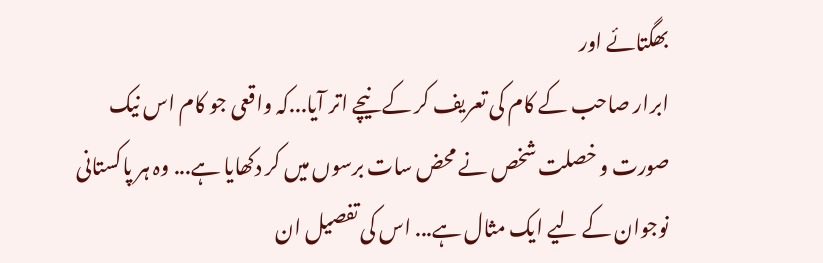بھگتائے اور
ابرار صاحب کے کام کی تعریف کر کے نیچے اتر آیا...کہ واقعی جو کام اس نیک
صورت و خصلت شخص نے محض سات برسوں میں کر دکھایا ہے... وہ ہر پاکستانی
نوجوان کے لیے ایک مثال ہے... اس کی تفصیل ان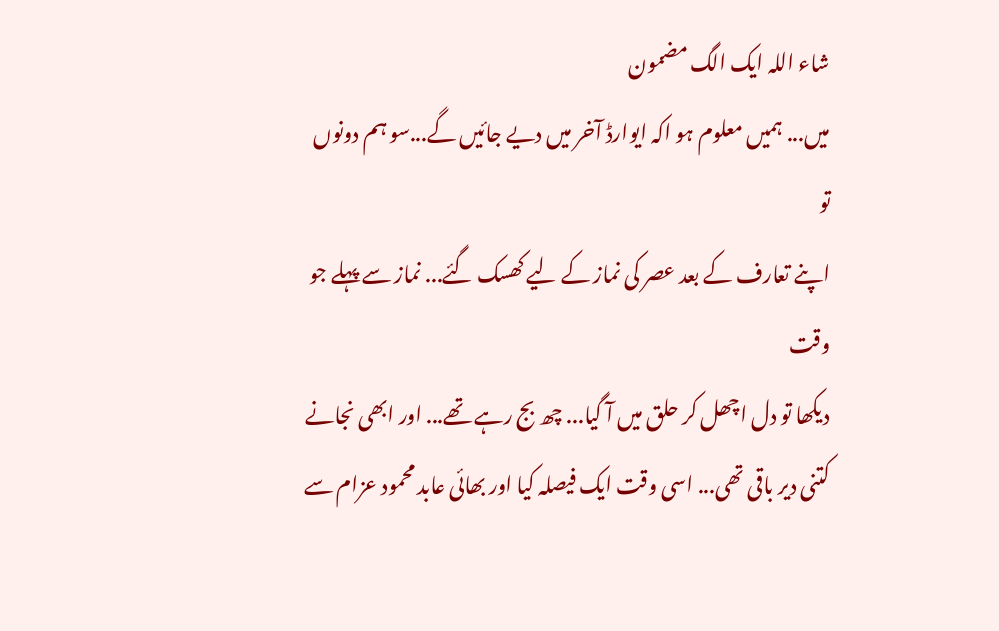شاء اللہ ایک الگ مضمون
میں... ہمیں معلوم ہو اکہ ایوارڈ آخر میں دیے جائیں گے...سو ہم دونوں تو
اپنے تعارف کے بعد عصر کی نماز کے لیے کھسک گئے... نماز سے پہلے جو وقت
دیکھا تو دل اچھل کر حلق میں آ گیا... چھ بج رہے تھے... اور ابھی نجانے
کتنی دیر باقی تھی... اسی وقت ایک فیصلہ کیا اور بھائی عابد محمود عزام سے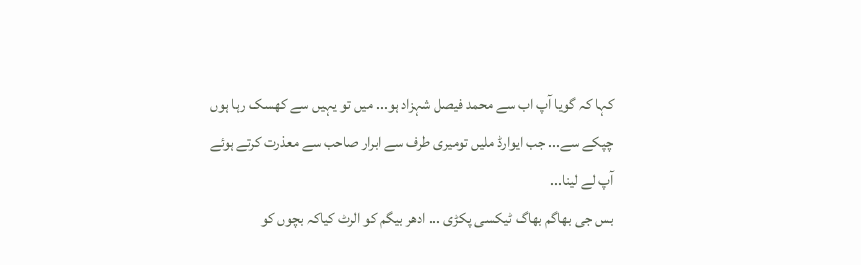کہا کہ گویا آپ اب سے محمد فیصل شہزاد ہو... میں تو یہیں سے کھسک رہا ہوں
چپکے سے... جب ایوارڈ ملیں تومیری طرف سے ابرار صاحب سے معذرت کرتے ہوئے
آپ لے لینا...
بس جی بھاگم بھاگ ٹیکسی پکڑی ... ادھر بیگم کو الرٹ کیاکہ بچوں کو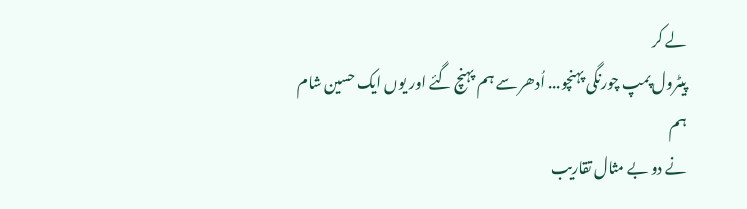لے کر
پیٹرول پمپ چورنگی پہنچو... اُدھر سے ہم پہنچ گئے اور یوں ایک حسین شام ہم
نے دو بے مثال تقاریب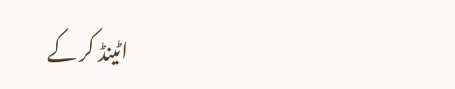اٹینڈ کر کے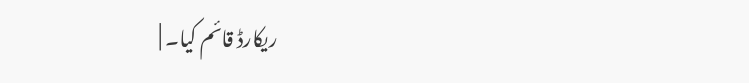ریکارڈ قائم کیا۔ |